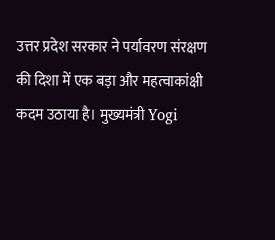उत्तर प्रदेश सरकार ने पर्यावरण संरक्षण की दिशा में एक बड़ा और महत्वाकांक्षी कदम उठाया है। मुख्यमंत्री Yogi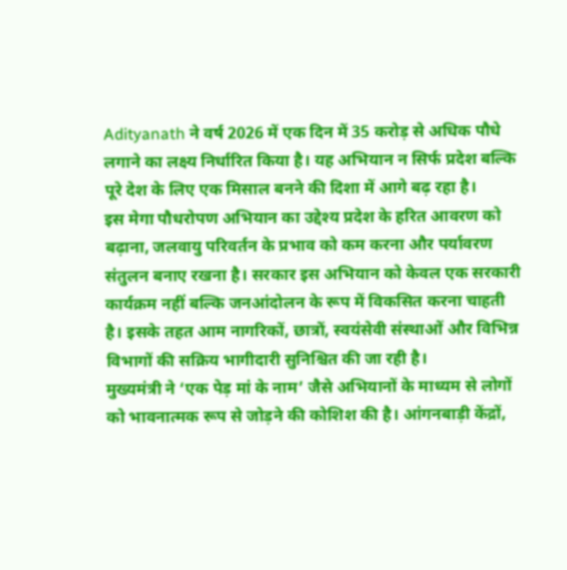Adityanath ने वर्ष 2026 में एक दिन में 35 करोड़ से अधिक पौधे लगाने का लक्ष्य निर्धारित किया है। यह अभियान न सिर्फ प्रदेश बल्कि पूरे देश के लिए एक मिसाल बनने की दिशा में आगे बढ़ रहा है।
इस मेगा पौधरोपण अभियान का उद्देश्य प्रदेश के हरित आवरण को बढ़ाना, जलवायु परिवर्तन के प्रभाव को कम करना और पर्यावरण संतुलन बनाए रखना है। सरकार इस अभियान को केवल एक सरकारी कार्यक्रम नहीं बल्कि जनआंदोलन के रूप में विकसित करना चाहती है। इसके तहत आम नागरिकों, छात्रों, स्वयंसेवी संस्थाओं और विभिन्न विभागों की सक्रिय भागीदारी सुनिश्चित की जा रही है।
मुख्यमंत्री ने ‘एक पेड़ मां के नाम’ जैसे अभियानों के माध्यम से लोगों को भावनात्मक रूप से जोड़ने की कोशिश की है। आंगनबाड़ी केंद्रों,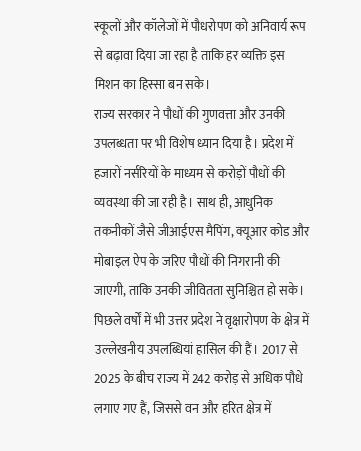स्कूलों और कॉलेजों में पौधरोपण को अनिवार्य रूप से बढ़ावा दिया जा रहा है ताकि हर व्यक्ति इस मिशन का हिस्सा बन सके।
राज्य सरकार ने पौधों की गुणवत्ता और उनकी उपलब्धता पर भी विशेष ध्यान दिया है। प्रदेश में हजारों नर्सरियों के माध्यम से करोड़ों पौधों की व्यवस्था की जा रही है। साथ ही, आधुनिक तकनीकों जैसे जीआईएस मैपिंग, क्यूआर कोड और मोबाइल ऐप के जरिए पौधों की निगरानी की जाएगी, ताकि उनकी जीवितता सुनिश्चित हो सके।
पिछले वर्षों में भी उत्तर प्रदेश ने वृक्षारोपण के क्षेत्र में उल्लेखनीय उपलब्धियां हासिल की हैं। 2017 से 2025 के बीच राज्य में 242 करोड़ से अधिक पौधे लगाए गए हैं, जिससे वन और हरित क्षेत्र में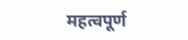महत्वपूर्ण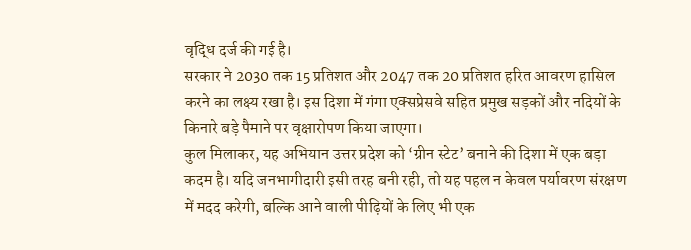वृद्धि दर्ज की गई है।
सरकार ने 2030 तक 15 प्रतिशत और 2047 तक 20 प्रतिशत हरित आवरण हासिल करने का लक्ष्य रखा है। इस दिशा में गंगा एक्सप्रेसवे सहित प्रमुख सड़कों और नदियों के किनारे बड़े पैमाने पर वृक्षारोपण किया जाएगा।
कुल मिलाकर, यह अभियान उत्तर प्रदेश को ‘ग्रीन स्टेट’ बनाने की दिशा में एक बड़ा कदम है। यदि जनभागीदारी इसी तरह बनी रही, तो यह पहल न केवल पर्यावरण संरक्षण में मदद करेगी, बल्कि आने वाली पीढ़ियों के लिए भी एक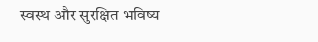स्वस्थ और सुरक्षित भविष्य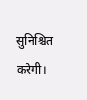सुनिश्चित करेगी।